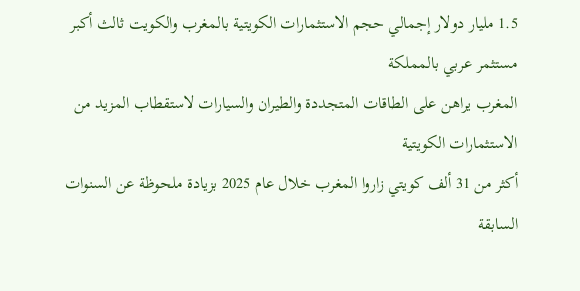1.5 مليار دولار إجمالي حجم الاستثمارات الكويتية بالمغرب والكويت ثالث أكبر مستثمر عربي بالمملكة
المغرب يراهن على الطاقات المتجددة والطيران والسيارات لاستقطاب المزيد من الاستثمارات الكويتية
أكثر من 31 ألف كويتي زاروا المغرب خلال عام 2025 بزيادة ملحوظة عن السنوات السابقة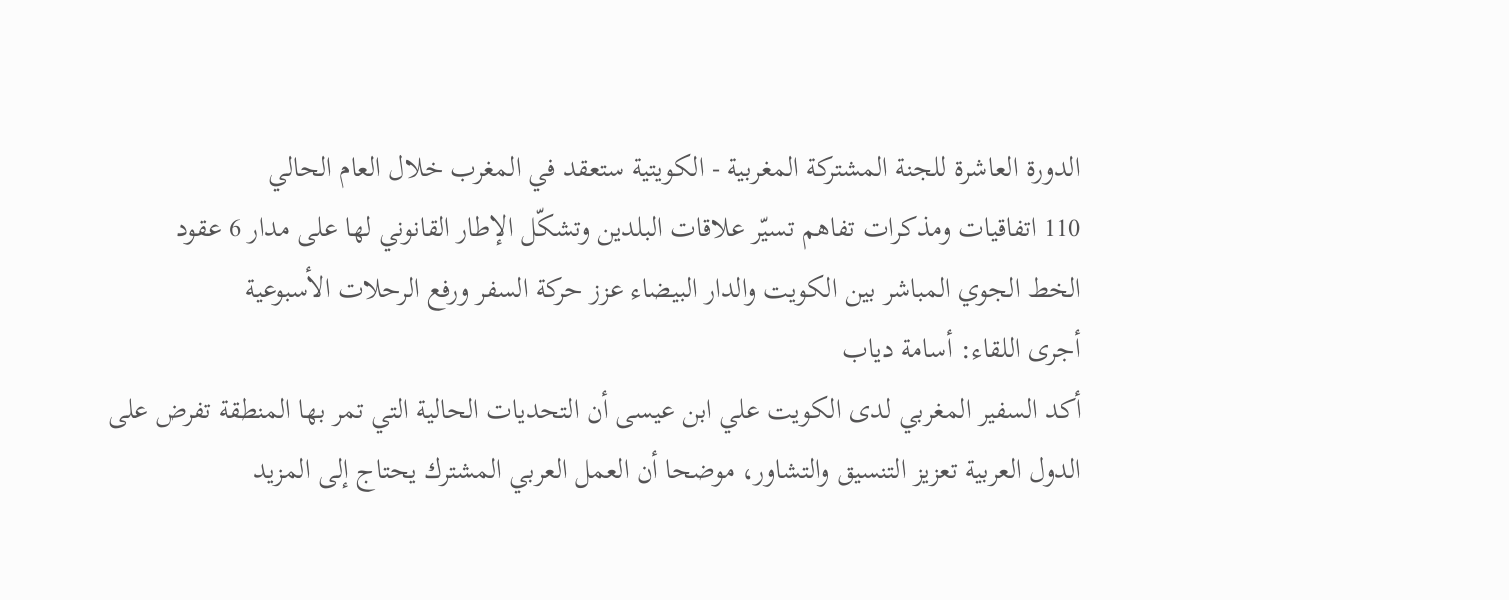الدورة العاشرة للجنة المشتركة المغربية - الكويتية ستعقد في المغرب خلال العام الحالي
110 اتفاقيات ومذكرات تفاهم تسيّر علاقات البلدين وتشكّل الإطار القانوني لها على مدار 6 عقود
الخط الجوي المباشر بين الكويت والدار البيضاء عزز حركة السفر ورفع الرحلات الأسبوعية
أجرى اللقاء: أسامة دياب
أكد السفير المغربي لدى الكويت علي ابن عيسى أن التحديات الحالية التي تمر بها المنطقة تفرض على الدول العربية تعزيز التنسيق والتشاور، موضحا أن العمل العربي المشترك يحتاج إلى المزيد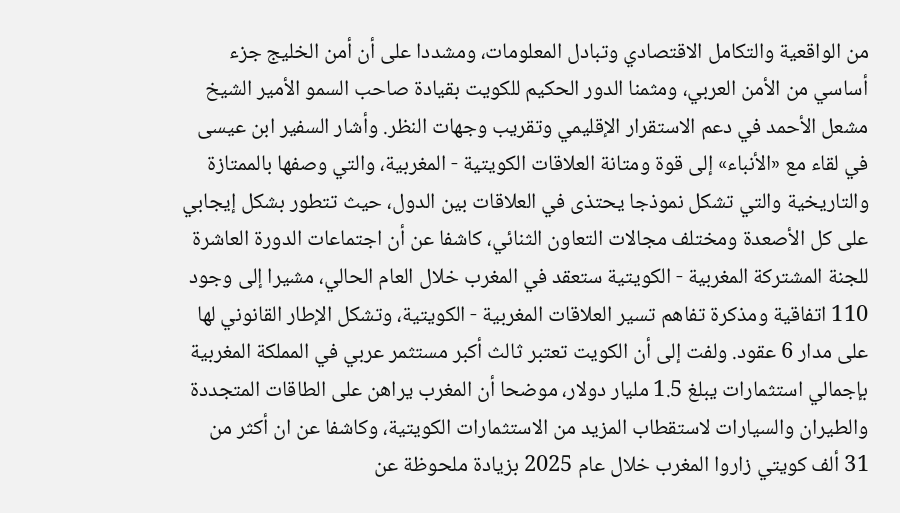من الواقعية والتكامل الاقتصادي وتبادل المعلومات، ومشددا على أن أمن الخليج جزء أساسي من الأمن العربي، ومثمنا الدور الحكيم للكويت بقيادة صاحب السمو الأمير الشيخ مشعل الأحمد في دعم الاستقرار الإقليمي وتقريب وجهات النظر. وأشار السفير ابن عيسى في لقاء مع «الأنباء» إلى قوة ومتانة العلاقات الكويتية - المغربية، والتي وصفها بالممتازة والتاريخية والتي تشكل نموذجا يحتذى في العلاقات بين الدول، حيث تتطور بشكل إيجابي على كل الأصعدة ومختلف مجالات التعاون الثنائي، كاشفا عن أن اجتماعات الدورة العاشرة للجنة المشتركة المغربية - الكويتية ستعقد في المغرب خلال العام الحالي، مشيرا إلى وجود 110 اتفاقية ومذكرة تفاهم تسير العلاقات المغربية - الكويتية، وتشكل الإطار القانوني لها على مدار 6 عقود. ولفت إلى أن الكويت تعتبر ثالث أكبر مستثمر عربي في المملكة المغربية بإجمالي استثمارات يبلغ 1.5 مليار دولار، موضحا أن المغرب يراهن على الطاقات المتجددة والطيران والسيارات لاستقطاب المزيد من الاستثمارات الكويتية، وكاشفا عن ان أكثر من 31 ألف كويتي زاروا المغرب خلال عام 2025 بزيادة ملحوظة عن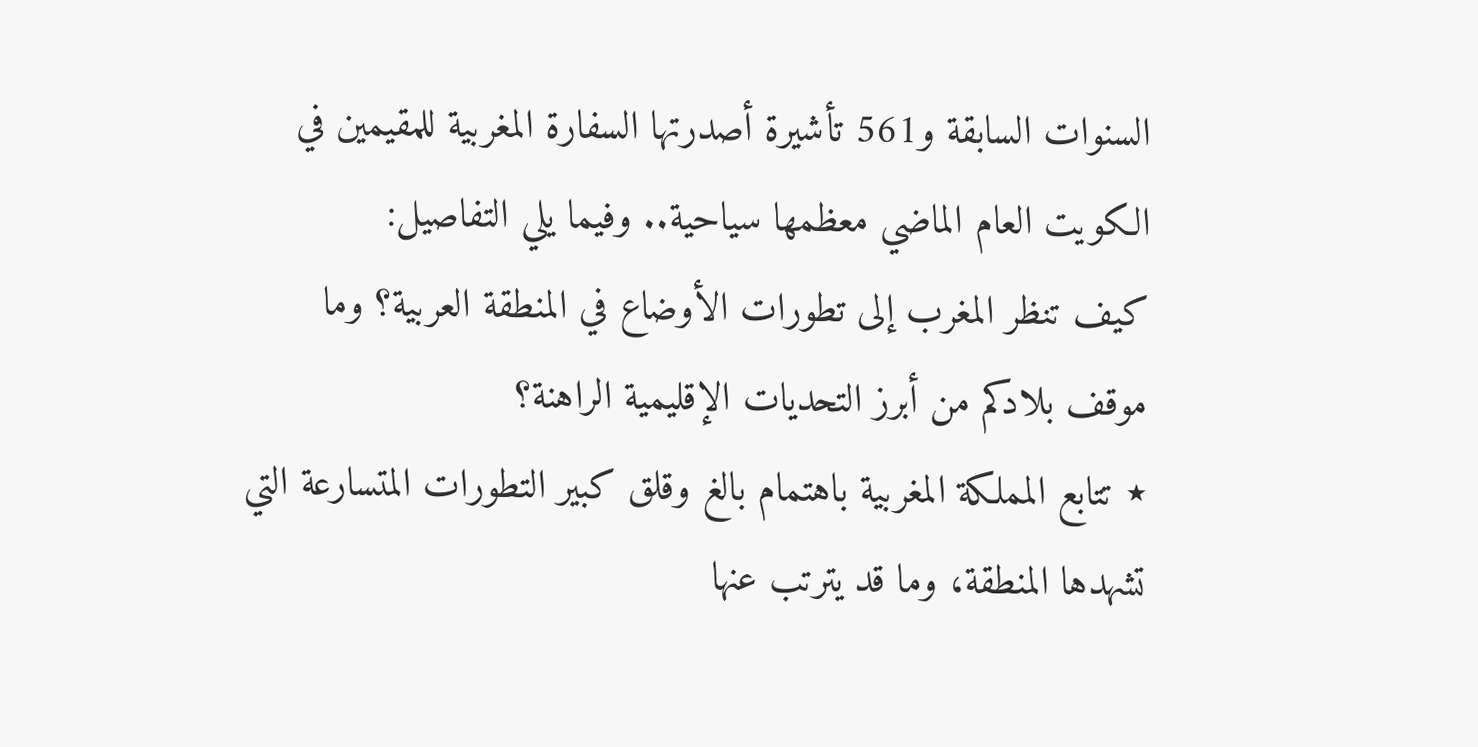السنوات السابقة و561 تأشيرة أصدرتها السفارة المغربية للمقيمين في الكويت العام الماضي معظمها سياحية.. وفيما يلي التفاصيل:
كيف تنظر المغرب إلى تطورات الأوضاع في المنطقة العربية؟ وما موقف بلادكم من أبرز التحديات الإقليمية الراهنة؟
٭ تتابع المملكة المغربية باهتمام بالغ وقلق كبير التطورات المتسارعة التي تشهدها المنطقة، وما قد يترتب عنها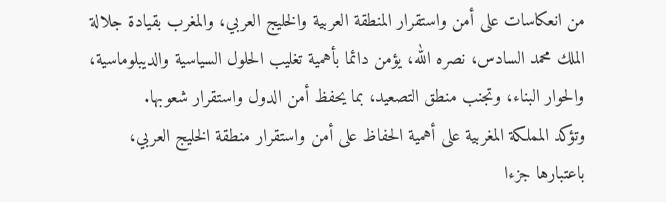من انعكاسات على أمن واستقرار المنطقة العربية والخليج العربي، والمغرب بقيادة جلالة الملك محمد السادس، نصره الله، يؤمن دائما بأهمية تغليب الحلول السياسية والديبلوماسية، والحوار البناء، وتجنب منطق التصعيد، بما يحفظ أمن الدول واستقرار شعوبها.
وتؤكد المملكة المغربية على أهمية الحفاظ على أمن واستقرار منطقة الخليج العربي، باعتبارها جزءا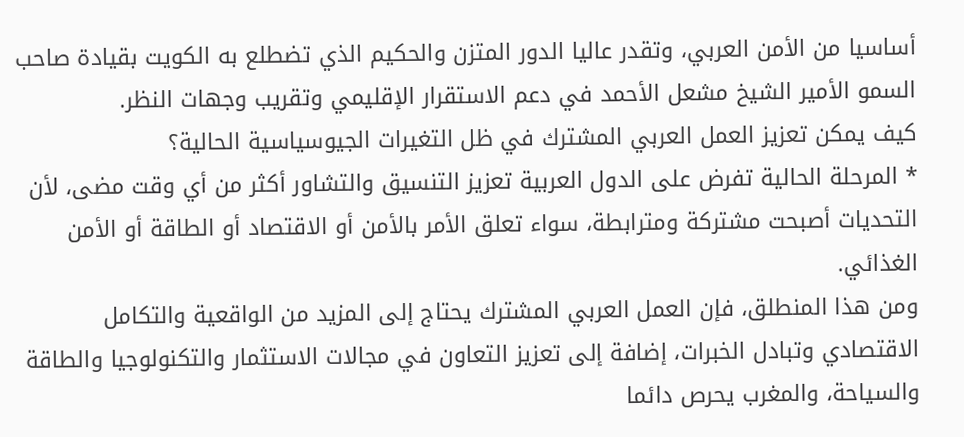أساسيا من الأمن العربي، وتقدر عاليا الدور المتزن والحكيم الذي تضطلع به الكويت بقيادة صاحب السمو الأمير الشيخ مشعل الأحمد في دعم الاستقرار الإقليمي وتقريب وجهات النظر.
كيف يمكن تعزيز العمل العربي المشترك في ظل التغيرات الجيوسياسية الحالية؟
٭ المرحلة الحالية تفرض على الدول العربية تعزيز التنسيق والتشاور أكثر من أي وقت مضى، لأن التحديات أصبحت مشتركة ومترابطة، سواء تعلق الأمر بالأمن أو الاقتصاد أو الطاقة أو الأمن الغذائي.
ومن هذا المنطلق، فإن العمل العربي المشترك يحتاج إلى المزيد من الواقعية والتكامل الاقتصادي وتبادل الخبرات، إضافة إلى تعزيز التعاون في مجالات الاستثمار والتكنولوجيا والطاقة والسياحة، والمغرب يحرص دائما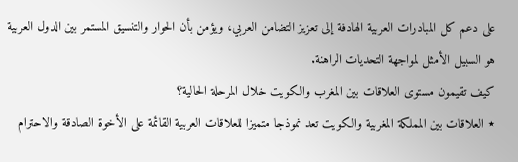على دعم كل المبادرات العربية الهادفة إلى تعزيز التضامن العربي، ويؤمن بأن الحوار والتنسيق المستمر بين الدول العربية هو السبيل الأمثل لمواجهة التحديات الراهنة.
كيف تقيمون مستوى العلاقات بين المغرب والكويت خلال المرحلة الحالية؟
٭ العلاقات بين المملكة المغربية والكويت تعد نموذجا متميزا للعلاقات العربية القائمة على الأخوة الصادقة والاحترام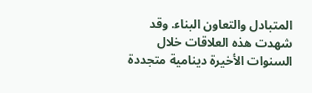المتبادل والتعاون البناء. وقد شهدت هذه العلاقات خلال السنوات الأخيرة دينامية متجددة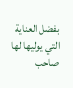بفضل العناية التي يوليها لها صاحب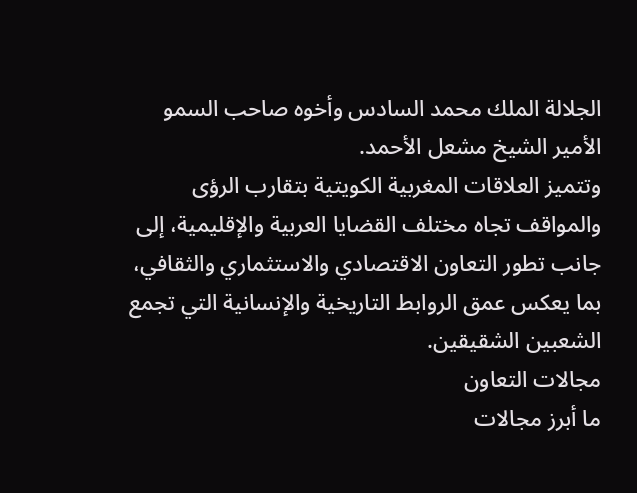الجلالة الملك محمد السادس وأخوه صاحب السمو الأمير الشيخ مشعل الأحمد.
وتتميز العلاقات المغربية الكويتية بتقارب الرؤى والمواقف تجاه مختلف القضايا العربية والإقليمية، إلى جانب تطور التعاون الاقتصادي والاستثماري والثقافي، بما يعكس عمق الروابط التاريخية والإنسانية التي تجمع الشعبين الشقيقين.
مجالات التعاون
ما أبرز مجالات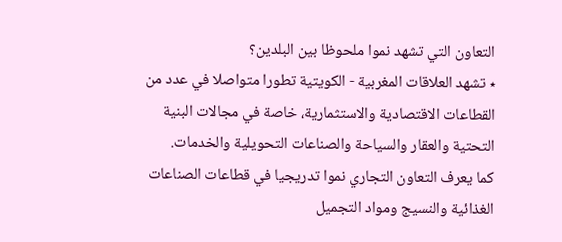التعاون التي تشهد نموا ملحوظا بين البلدين؟
٭ تشهد العلاقات المغربية - الكويتية تطورا متواصلا في عدد من القطاعات الاقتصادية والاستثمارية، خاصة في مجالات البنية التحتية والعقار والسياحة والصناعات التحويلية والخدمات.
كما يعرف التعاون التجاري نموا تدريجيا في قطاعات الصناعات الغذائية والنسيج ومواد التجميل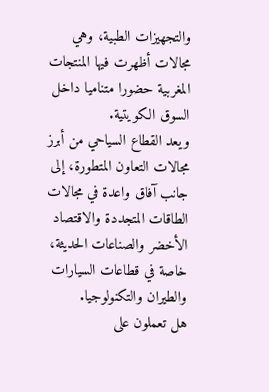والتجهيزات الطبية، وهي مجالات أظهرت فيها المنتجات المغربية حضورا متناميا داخل السوق الكويتية.
ويعد القطاع السياحي من أبرز مجالات التعاون المتطورة، إلى جانب آفاق واعدة في مجالات الطاقات المتجددة والاقتصاد الأخضر والصناعات الحديثة، خاصة في قطاعات السيارات والطيران والتكنولوجيا.
هل تعملون على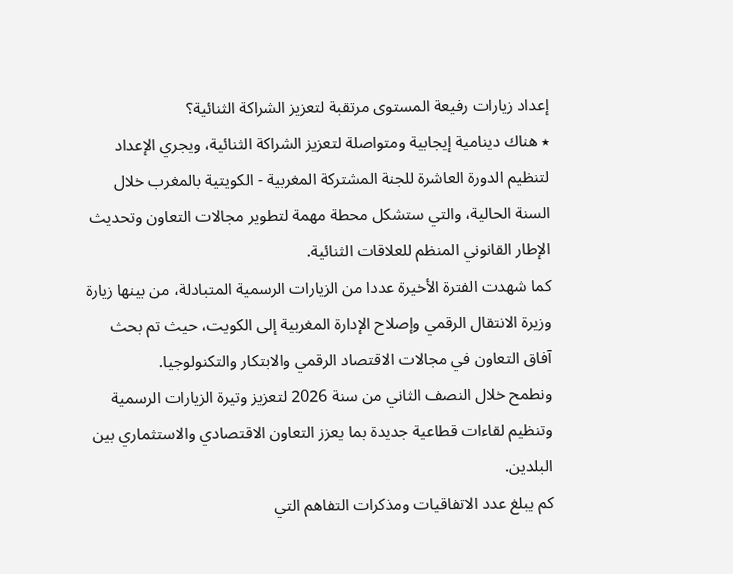إعداد زيارات رفيعة المستوى مرتقبة لتعزيز الشراكة الثنائية؟
٭ هناك دينامية إيجابية ومتواصلة لتعزيز الشراكة الثنائية، ويجري الإعداد لتنظيم الدورة العاشرة للجنة المشتركة المغربية - الكويتية بالمغرب خلال السنة الحالية، والتي ستشكل محطة مهمة لتطوير مجالات التعاون وتحديث الإطار القانوني المنظم للعلاقات الثنائية.
كما شهدت الفترة الأخيرة عددا من الزيارات الرسمية المتبادلة، من بينها زيارة وزيرة الانتقال الرقمي وإصلاح الإدارة المغربية إلى الكويت، حيث تم بحث آفاق التعاون في مجالات الاقتصاد الرقمي والابتكار والتكنولوجيا.
ونطمح خلال النصف الثاني من سنة 2026 لتعزيز وتيرة الزيارات الرسمية وتنظيم لقاءات قطاعية جديدة بما يعزز التعاون الاقتصادي والاستثماري بين البلدين.
كم يبلغ عدد الاتفاقيات ومذكرات التفاهم التي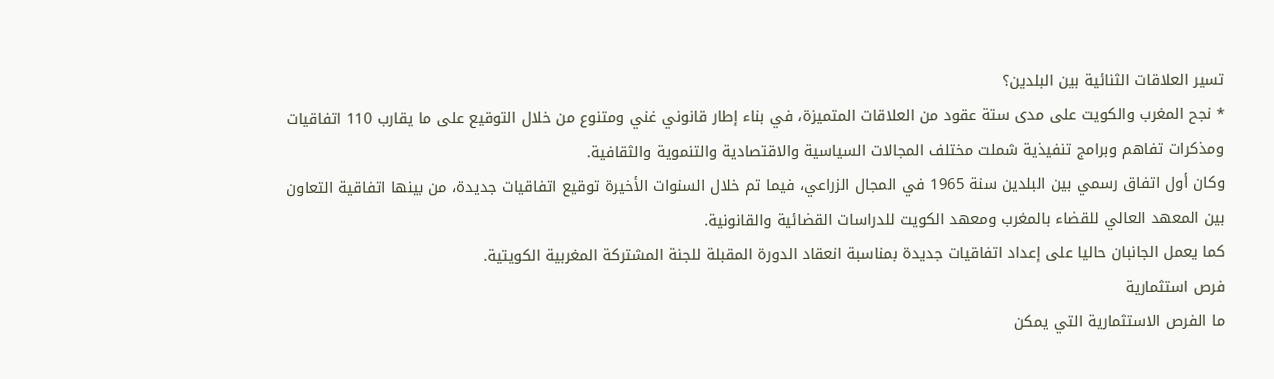تسير العلاقات الثنائية بين البلدين؟
٭ نجح المغرب والكويت على مدى ستة عقود من العلاقات المتميزة، في بناء إطار قانوني غني ومتنوع من خلال التوقيع على ما يقارب 110 اتفاقيات ومذكرات تفاهم وبرامج تنفيذية شملت مختلف المجالات السياسية والاقتصادية والتنموية والثقافية.
وكان أول اتفاق رسمي بين البلدين سنة 1965 في المجال الزراعي، فيما تم خلال السنوات الأخيرة توقيع اتفاقيات جديدة، من بينها اتفاقية التعاون بين المعهد العالي للقضاء بالمغرب ومعهد الكويت للدراسات القضائية والقانونية.
كما يعمل الجانبان حاليا على إعداد اتفاقيات جديدة بمناسبة انعقاد الدورة المقبلة للجنة المشتركة المغربية الكويتية.
فرص استثمارية
ما الفرص الاستثمارية التي يمكن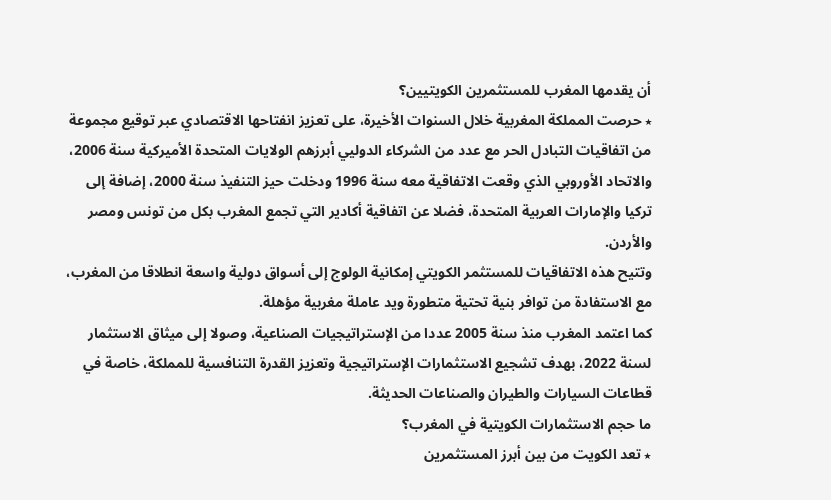أن يقدمها المغرب للمستثمرين الكويتيين؟
٭ حرصت المملكة المغربية خلال السنوات الأخيرة، على تعزيز انفتاحها الاقتصادي عبر توقيع مجموعة من اتفاقيات التبادل الحر مع عدد من الشركاء الدوليي أبرزهم الولايات المتحدة الأميركية سنة 2006، والاتحاد الأوروبي الذي وقعت الاتفاقية معه سنة 1996 ودخلت حيز التنفيذ سنة 2000، إضافة إلى تركيا والإمارات العربية المتحدة، فضلا عن اتفاقية أكادير التي تجمع المغرب بكل من تونس ومصر والأردن.
وتتيح هذه الاتفاقيات للمستثمر الكويتي إمكانية الولوج إلى أسواق دولية واسعة انطلاقا من المغرب، مع الاستفادة من توافر بنية تحتية متطورة ويد عاملة مغربية مؤهلة.
كما اعتمد المغرب منذ سنة 2005 عددا من الإستراتيجيات الصناعية، وصولا إلى ميثاق الاستثمار لسنة 2022، بهدف تشجيع الاستثمارات الإستراتيجية وتعزيز القدرة التنافسية للمملكة، خاصة في قطاعات السيارات والطيران والصناعات الحديثة.
ما حجم الاستثمارات الكويتية في المغرب؟
٭ تعد الكويت من بين أبرز المستثمرين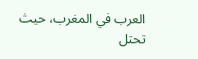العرب في المغرب، حيث تحتل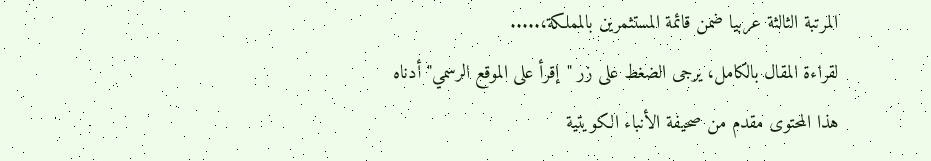المرتبة الثالثة عربيا ضمن قائمة المستثمرين بالمملكة،.....
لقراءة المقال بالكامل، يرجى الضغط على زر "إقرأ على الموقع الرسمي" أدناه
هذا المحتوى مقدم من صحيفة الأنباء الكويتية